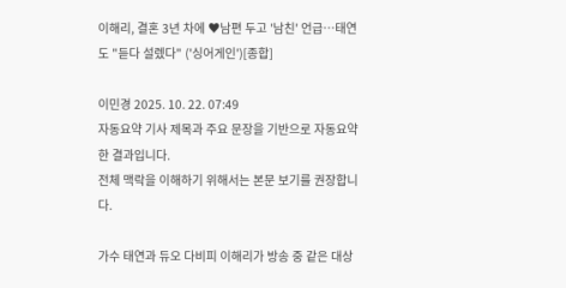이해리, 결혼 3년 차에 ♥남편 두고 '남친' 언급…태연도 "듣다 설렜다" ('싱어게인')[종합]

이민경 2025. 10. 22. 07:49
자동요약 기사 제목과 주요 문장을 기반으로 자동요약한 결과입니다.
전체 맥락을 이해하기 위해서는 본문 보기를 권장합니다.

가수 태연과 듀오 다비피 이해리가 방송 중 같은 대상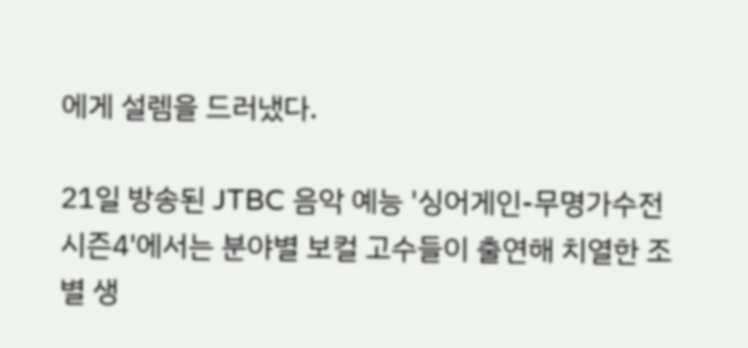에게 설렘을 드러냈다.

21일 방송된 JTBC 음악 예능 '싱어게인-무명가수전 시즌4'에서는 분야별 보컬 고수들이 출연해 치열한 조별 생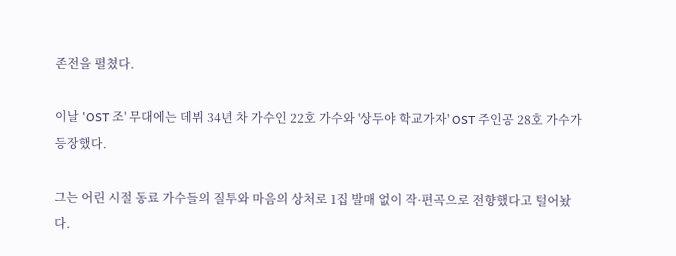존전을 펼쳤다.

이날 'OST 조' 무대에는 데뷔 34년 차 가수인 22호 가수와 '상두야 학교가자' OST 주인공 28호 가수가 등장했다.

그는 어린 시절 동료 가수들의 질투와 마음의 상처로 1집 발매 없이 작·편곡으로 전향했다고 털어놨다.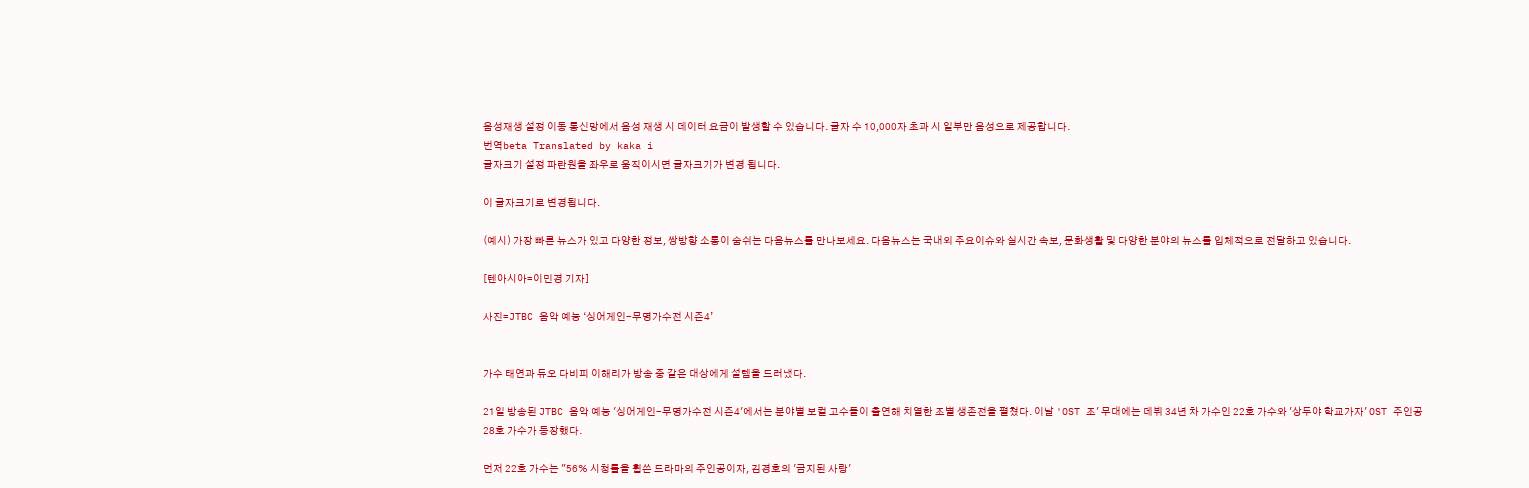음성재생 설정 이동 통신망에서 음성 재생 시 데이터 요금이 발생할 수 있습니다. 글자 수 10,000자 초과 시 일부만 음성으로 제공합니다.
번역beta Translated by kaka i
글자크기 설정 파란원을 좌우로 움직이시면 글자크기가 변경 됩니다.

이 글자크기로 변경됩니다.

(예시) 가장 빠른 뉴스가 있고 다양한 정보, 쌍방향 소통이 숨쉬는 다음뉴스를 만나보세요. 다음뉴스는 국내외 주요이슈와 실시간 속보, 문화생활 및 다양한 분야의 뉴스를 입체적으로 전달하고 있습니다.

[텐아시아=이민경 기자]

사진=JTBC 음악 예능 ‘싱어게인-무명가수전 시즌4’


가수 태연과 듀오 다비피 이해리가 방송 중 같은 대상에게 설렘을 드러냈다.

21일 방송된 JTBC 음악 예능 '싱어게인-무명가수전 시즌4'에서는 분야별 보컬 고수들이 출연해 치열한 조별 생존전을 펼쳤다. 이날 'OST 조' 무대에는 데뷔 34년 차 가수인 22호 가수와 '상두야 학교가자' OST 주인공 28호 가수가 등장했다.

먼저 22호 가수는 "56% 시청률을 휩쓴 드라마의 주인공이자, 김경호의 '금지된 사랑'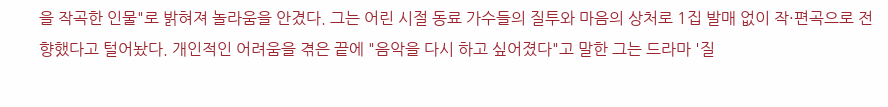을 작곡한 인물"로 밝혀져 놀라움을 안겼다. 그는 어린 시절 동료 가수들의 질투와 마음의 상처로 1집 발매 없이 작·편곡으로 전향했다고 털어놨다. 개인적인 어려움을 겪은 끝에 "음악을 다시 하고 싶어졌다"고 말한 그는 드라마 '질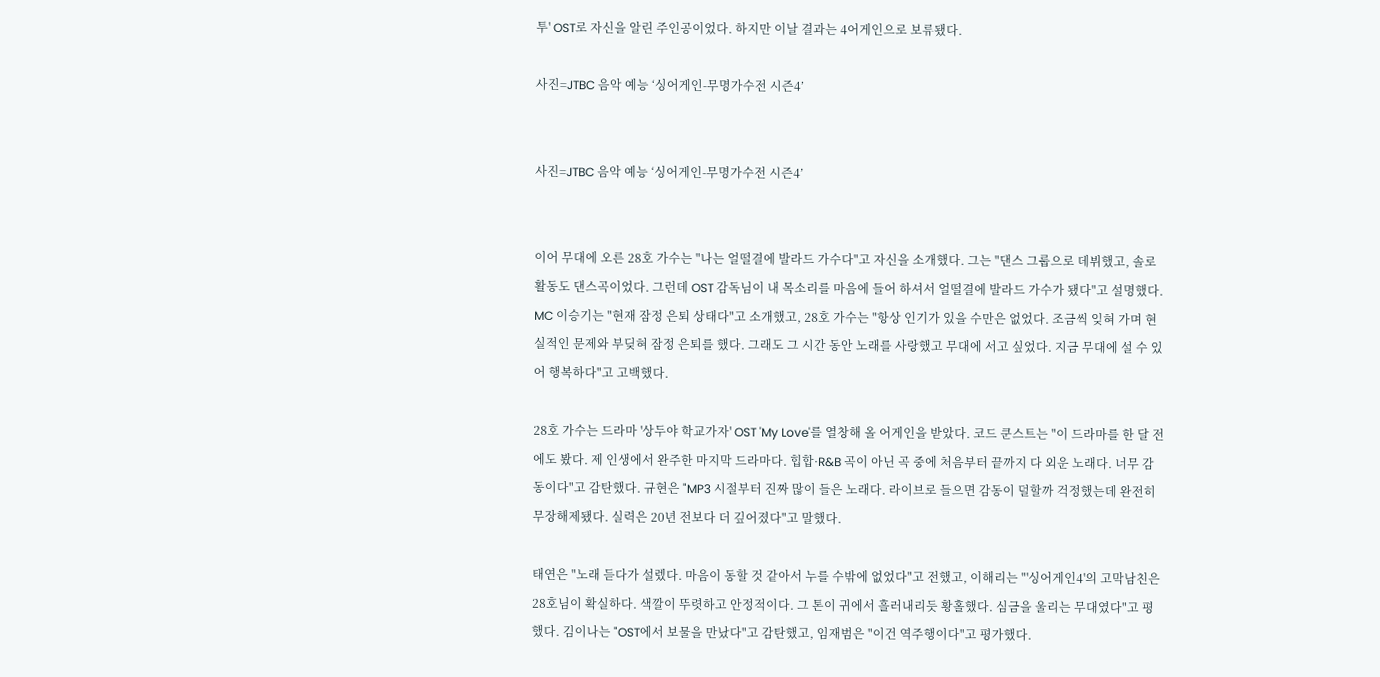투' OST로 자신을 알린 주인공이었다. 하지만 이날 결과는 4어게인으로 보류됐다.

사진=JTBC 음악 예능 ‘싱어게인-무명가수전 시즌4’


사진=JTBC 음악 예능 ‘싱어게인-무명가수전 시즌4’


이어 무대에 오른 28호 가수는 "나는 얼떨결에 발라드 가수다"고 자신을 소개했다. 그는 "댄스 그룹으로 데뷔했고, 솔로 활동도 댄스곡이었다. 그런데 OST 감독님이 내 목소리를 마음에 들어 하셔서 얼떨결에 발라드 가수가 됐다"고 설명했다. MC 이승기는 "현재 잠정 은퇴 상태다"고 소개했고, 28호 가수는 "항상 인기가 있을 수만은 없었다. 조금씩 잊혀 가며 현실적인 문제와 부딪혀 잠정 은퇴를 했다. 그래도 그 시간 동안 노래를 사랑했고 무대에 서고 싶었다. 지금 무대에 설 수 있어 행복하다"고 고백했다.

28호 가수는 드라마 '상두야 학교가자' OST 'My Love'를 열창해 올 어게인을 받았다. 코드 쿤스트는 "이 드라마를 한 달 전에도 봤다. 제 인생에서 완주한 마지막 드라마다. 힙합·R&B 곡이 아닌 곡 중에 처음부터 끝까지 다 외운 노래다. 너무 감동이다"고 감탄했다. 규현은 "MP3 시절부터 진짜 많이 들은 노래다. 라이브로 들으면 감동이 덜할까 걱정했는데 완전히 무장해제됐다. 실력은 20년 전보다 더 깊어졌다"고 말했다.

태연은 "노래 듣다가 설렜다. 마음이 동할 것 같아서 누를 수밖에 없었다"고 전했고, 이해리는 "'싱어게인4'의 고막남친은 28호님이 확실하다. 색깔이 뚜렷하고 안정적이다. 그 톤이 귀에서 흘러내리듯 황홀했다. 심금을 울리는 무대였다"고 평했다. 김이나는 "OST에서 보물을 만났다"고 감탄했고, 임재범은 "이건 역주행이다"고 평가했다.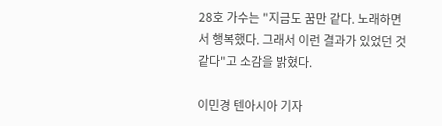28호 가수는 "지금도 꿈만 같다. 노래하면서 행복했다. 그래서 이런 결과가 있었던 것 같다"고 소감을 밝혔다.

이민경 텐아시아 기자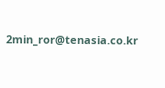2min_ror@tenasia.co.kr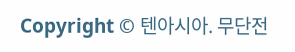Copyright © 텐아시아. 무단전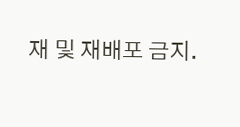재 및 재배포 금지.